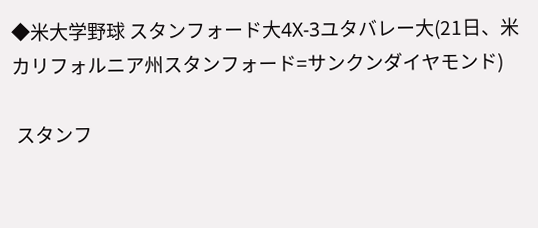◆米大学野球 スタンフォード大4X-3ユタバレー大(21日、米カリフォルニア州スタンフォード=サンクンダイヤモンド)

 スタンフ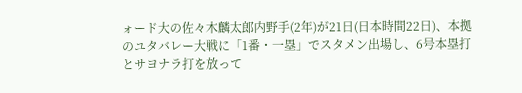ォード大の佐々木麟太郎内野手(2年)が21日(日本時間22日)、本拠のユタバレー大戦に「1番・一塁」でスタメン出場し、6号本塁打とサヨナラ打を放って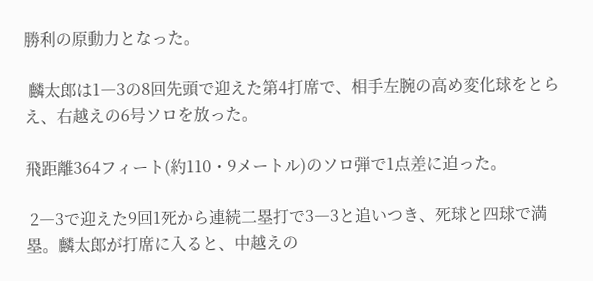勝利の原動力となった。

 麟太郎は1―3の8回先頭で迎えた第4打席で、相手左腕の高め変化球をとらえ、右越えの6号ソロを放った。

飛距離364フィート(約110・9メートル)のソロ弾で1点差に迫った。

 2―3で迎えた9回1死から連続二塁打で3―3と追いつき、死球と四球で満塁。麟太郎が打席に入ると、中越えの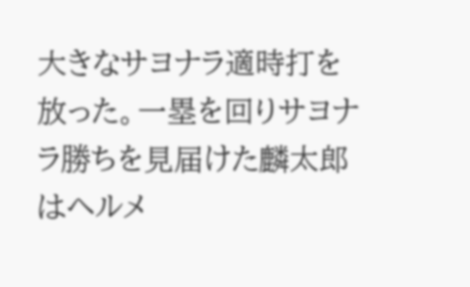大きなサヨナラ適時打を放った。一塁を回りサヨナラ勝ちを見届けた麟太郎はヘルメ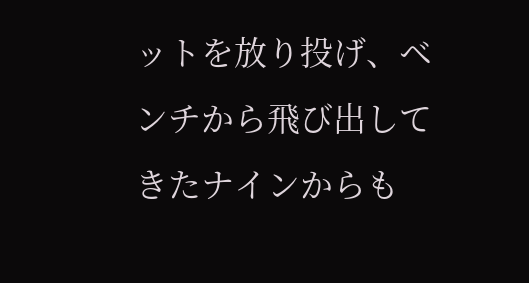ットを放り投げ、ベンチから飛び出してきたナインからも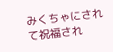みくちゃにされて祝福され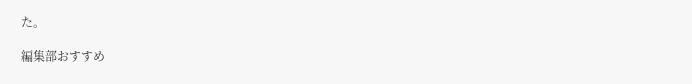た。

編集部おすすめ